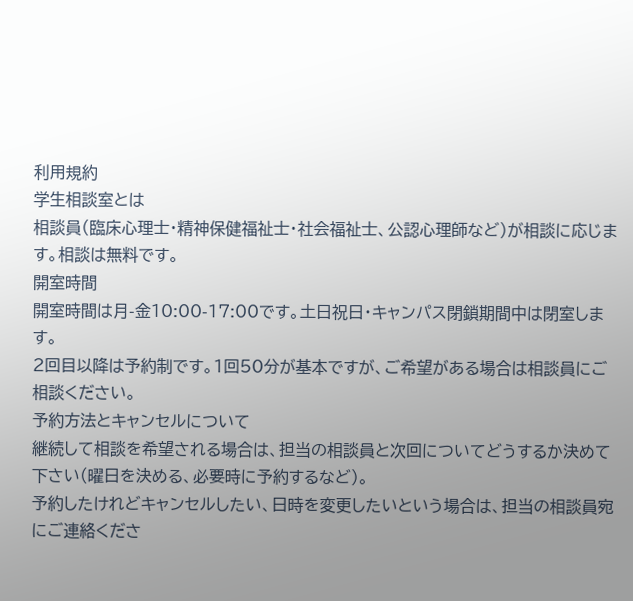利用規約
学生相談室とは
相談員(臨床心理士・精神保健福祉士・社会福祉士、公認心理師など)が相談に応じます。相談は無料です。
開室時間
開室時間は月-金10:00-17:00です。土日祝日・キャンパス閉鎖期間中は閉室します。
2回目以降は予約制です。1回50分が基本ですが、ご希望がある場合は相談員にご相談ください。
予約方法とキャンセルについて
継続して相談を希望される場合は、担当の相談員と次回についてどうするか決めて下さい(曜日を決める、必要時に予約するなど)。
予約したけれどキャンセルしたい、日時を変更したいという場合は、担当の相談員宛にご連絡くださ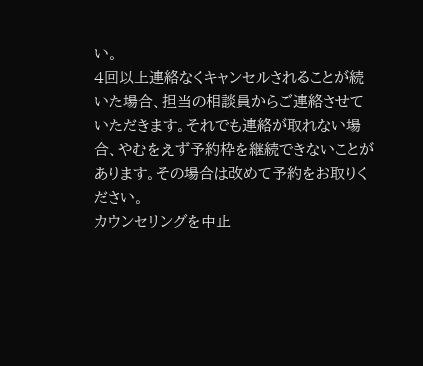い。
4回以上連絡なくキャンセルされることが続いた場合、担当の相談員からご連絡させていただきます。それでも連絡が取れない場合、やむをえず予約枠を継続できないことがあります。その場合は改めて予約をお取りください。
カウンセリングを中止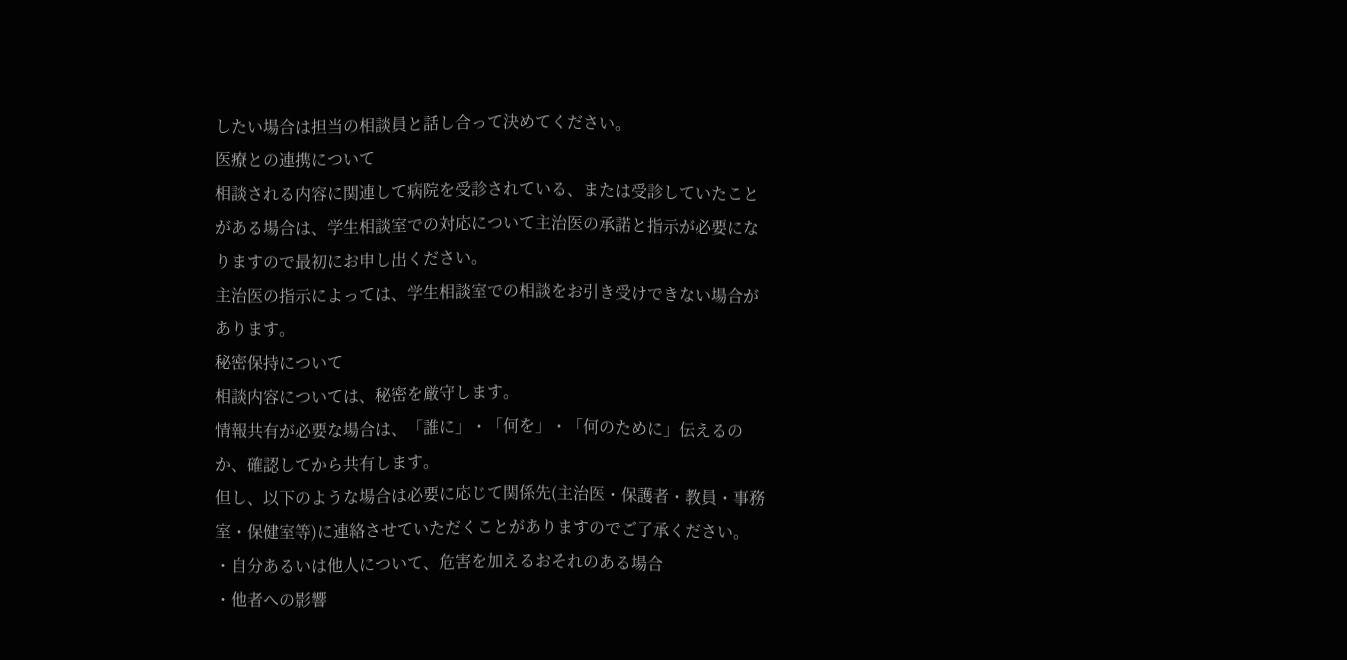したい場合は担当の相談員と話し合って決めてください。
医療との連携について
相談される内容に関連して病院を受診されている、または受診していたことがある場合は、学生相談室での対応について主治医の承諾と指示が必要になりますので最初にお申し出ください。
主治医の指示によっては、学生相談室での相談をお引き受けできない場合があります。
秘密保持について
相談内容については、秘密を厳守します。
情報共有が必要な場合は、「誰に」・「何を」・「何のために」伝えるのか、確認してから共有します。
但し、以下のような場合は必要に応じて関係先(主治医・保護者・教員・事務室・保健室等)に連絡させていただくことがありますのでご了承ください。
・自分あるいは他人について、危害を加えるおそれのある場合
・他者への影響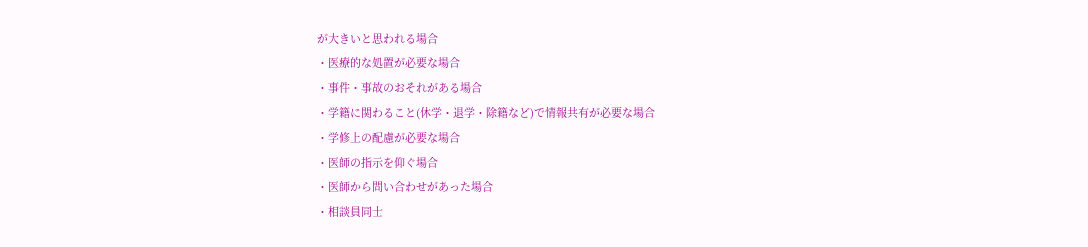が大きいと思われる場合
・医療的な処置が必要な場合
・事件・事故のおそれがある場合
・学籍に関わること(休学・退学・除籍など)で情報共有が必要な場合
・学修上の配慮が必要な場合
・医師の指示を仰ぐ場合
・医師から問い合わせがあった場合
・相談員同士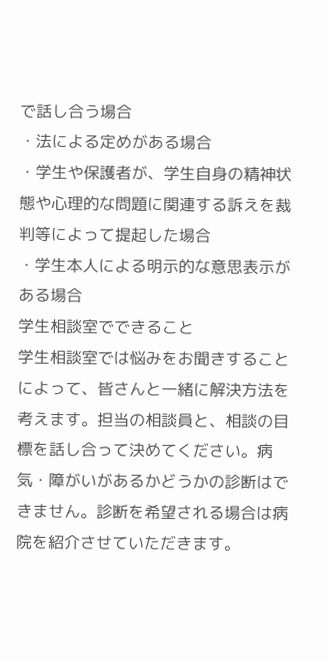で話し合う場合
・法による定めがある場合
・学生や保護者が、学生自身の精神状態や心理的な問題に関連する訴えを裁判等によって提起した場合
・学生本人による明示的な意思表示がある場合
学生相談室でできること
学生相談室では悩みをお聞きすることによって、皆さんと一緒に解決方法を考えます。担当の相談員と、相談の目標を話し合って決めてください。病気・障がいがあるかどうかの診断はできません。診断を希望される場合は病院を紹介させていただきます。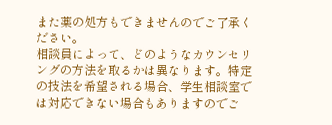また薬の処方もできませんのでご了承ください。
相談員によって、どのようなカウンセリングの方法を取るかは異なります。特定の技法を希望される場合、学生相談室では対応できない場合もありますのでご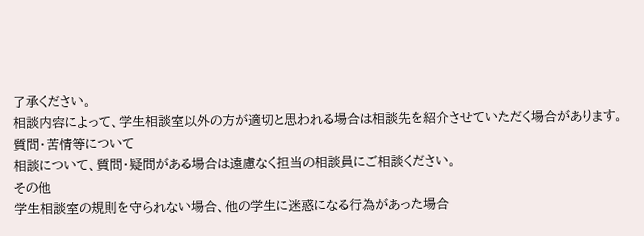了承ください。
相談内容によって、学生相談室以外の方が適切と思われる場合は相談先を紹介させていただく場合があります。
質問・苦情等について
相談について、質問・疑問がある場合は遠慮なく担当の相談員にご相談ください。
その他
学生相談室の規則を守られない場合、他の学生に迷惑になる行為があった場合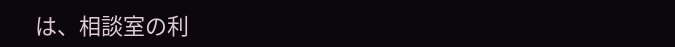は、相談室の利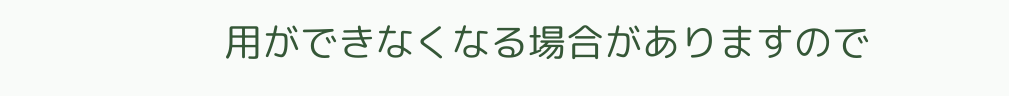用ができなくなる場合がありますので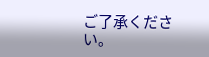ご了承ください。